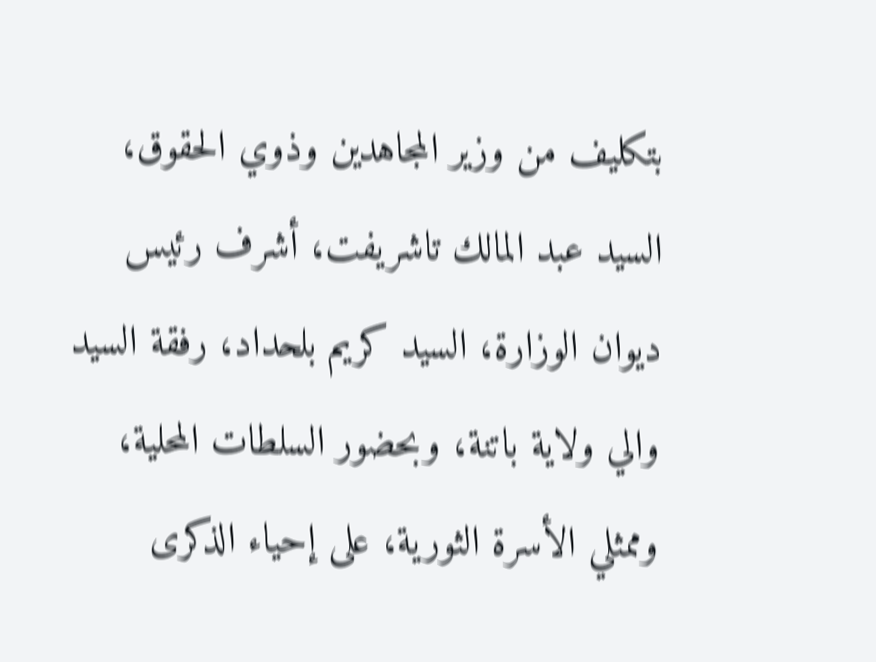بتكليف من وزير المجاهدين وذوي الحقوق، السيد عبد المالك تاشريفت، أشرف رئيس ديوان الوزارة، السيد كريم بلحداد، رفقة السيد والي ولاية باتنة، وبحضور السلطات المحلية، وممثلي الأسرة الثورية، على إحياء الذكرى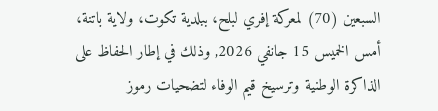السبعين (70) لمعركة إفري لبلح، ببلدية تكوت، ولاية باتنة، أمس الخميس 15 جانفي 2026, وذلك في إطار الحفاظ على الذاكرة الوطنية وترسيخ قيم الوفاء لتضحيات رموز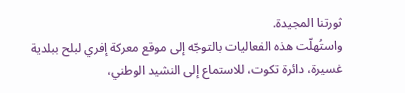ثورتنا المجيدة.
واستُهلّت هذه الفعاليات بالتوجّه إلى موقع معركة إفري لبلح ببلدية غسيرة، دائرة تكوت، للاستماع إلى النشيد الوطني،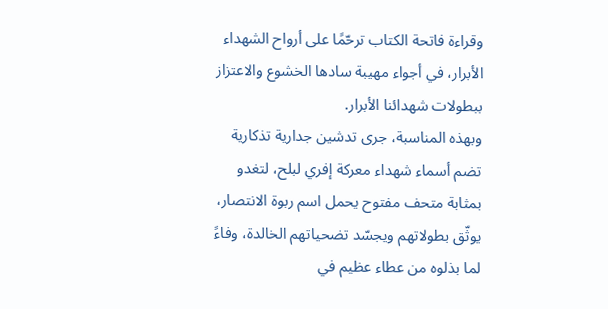وقراءة فاتحة الكتاب ترحّمًا على أرواح الشهداء الأبرار، في أجواء مهيبة سادها الخشوع والاعتزاز ببطولات شهدائنا الأبرار.
وبهذه المناسبة، جرى تدشين جدارية تذكارية تضم أسماء شهداء معركة إفري لبلح، لتغدو بمثابة متحف مفتوح يحمل اسم ربوة الانتصار، يوثّق بطولاتهم ويجسّد تضحياتهم الخالدة، وفاءً لما بذلوه من عطاء عظيم في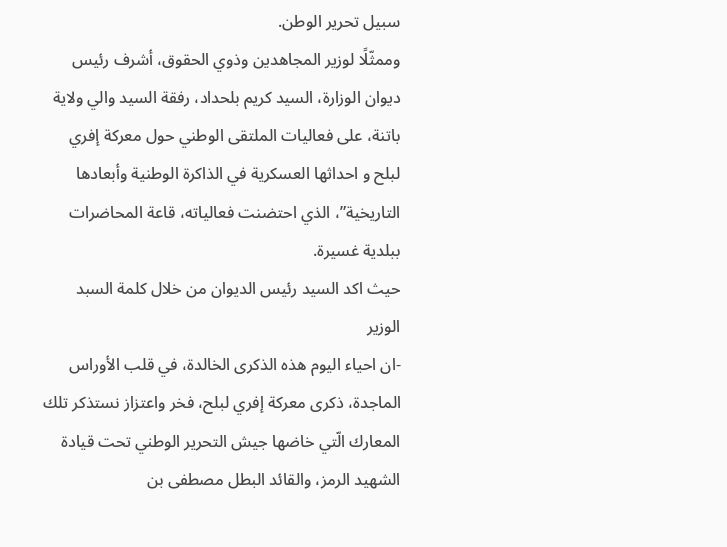سبيل تحرير الوطن.
وممثّلًا لوزير المجاهدين وذوي الحقوق، أشرف رئيس ديوان الوزارة، السيد كريم بلحداد، رفقة السيد والي ولاية باتنة، على فعاليات الملتقى الوطني حول معركة إفري لبلح و احداثها العسكرية في الذاكرة الوطنية وأبعادها التاريخية”، الذي احتضنت فعالياته، قاعة المحاضرات ببلدية غسيرة.
حيث اكد السيد رئيس الديوان من خلال كلمة السبد الوزير
-ان احياء اليوم هذه الذكرى الخالدة، في قلب الأوراس الماجدة، ذكرى معركة إفري لبلح، فخر واعتزاز نستذكر تلك المعارك الّتي خاضها جيش التحرير الوطني تحت قيادة الشهيد الرمز، والقائد البطل مصطفى بن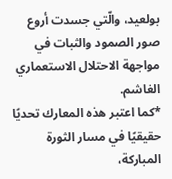بولعيد، والّتي جسدت أروع صور الصمود والثبات في مواجهة الاحتلال الاستعماري الغاشم.
*كما اعتبر هذه المعارك تحديًا حقيقيًا في مسار الثورة المباركة،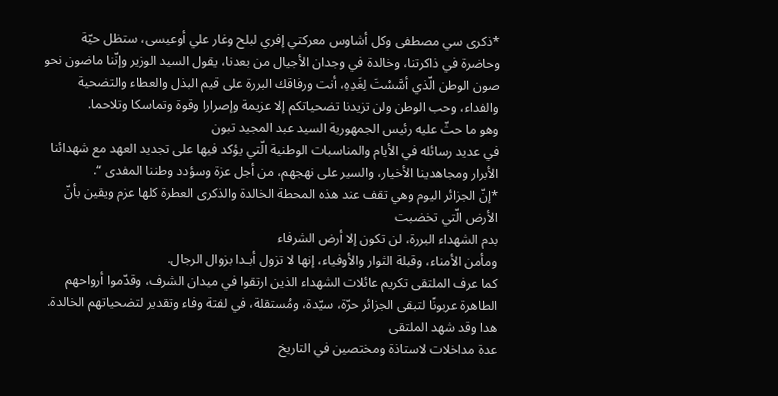*ذكرى سي مصطفى وكل أشاوس معركتي إفري لبلح وغار علي أوعيسى، ستظل حيّة وحاضرة في ذاكرتنا، وخالدة في وجدان الأجيال من بعدنا، يقول السيد الوزير وإنّنا ماضون نحو صون الوطن الّذي أسَّسْتَ لِغَدِهِ، أنت ورفاقك البررة على قيم البذل والعطاء والتضحية والفداء، وحب الوطن ولن تزيدنا تضحياتكم إلا عزيمة وإصرارا وقوة وتماسكا وتلاحما.
وهو ما حثّ عليه رئيس الجمهورية السيد عبد المجيد تبون
في عديد رسائله في الأيام والمناسبات الوطنية الّتي يؤكد فيها على تجديد العهد مع شهدائنا الأبرار ومجاهدينا الأخيار، والسير على نهجهم، من أجل عزة وسؤدد وطننا المفدى “.
*إنّ الجزائر اليوم وهي تقف عند هذه المحطة الخالدة والذكرى العطرة كلها عزم ويقين بأنّ الأرض الّتي تخضبت
بدم الشهداء البررة، لن تكون إلا أرض الشرفاء
ومأمن الأمناء، وقبلة الثوار والأوفياء، إنها لا تزول أبـدا بزوال الرجال.
كما عرف الملتقى تكريم عائلات الشهداء الذين ارتقوا في ميدان الشرف، وقدّموا أرواحهم الطاهرة عربونًا لتبقى الجزائر حرّة، سيّدة، ومُستقلة، في لفتة وفاء وتقدير لتضحياتهم الخالدة.
هدا وقد شهد الملتقى
عدة مداخلات لاستاذة ومختصين في التاريخ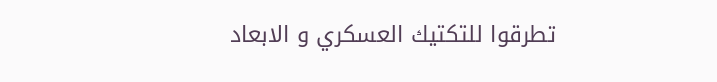تطرقوا للتكتيك العسكري و الابعاد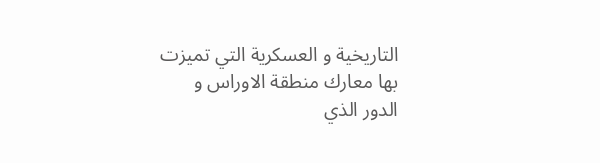التاريخية و العسكرية التي تميزت بها معارك منطقة الاوراس و الدور الذي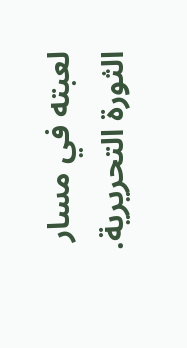لعبته في مسار الثورة التحريرية.